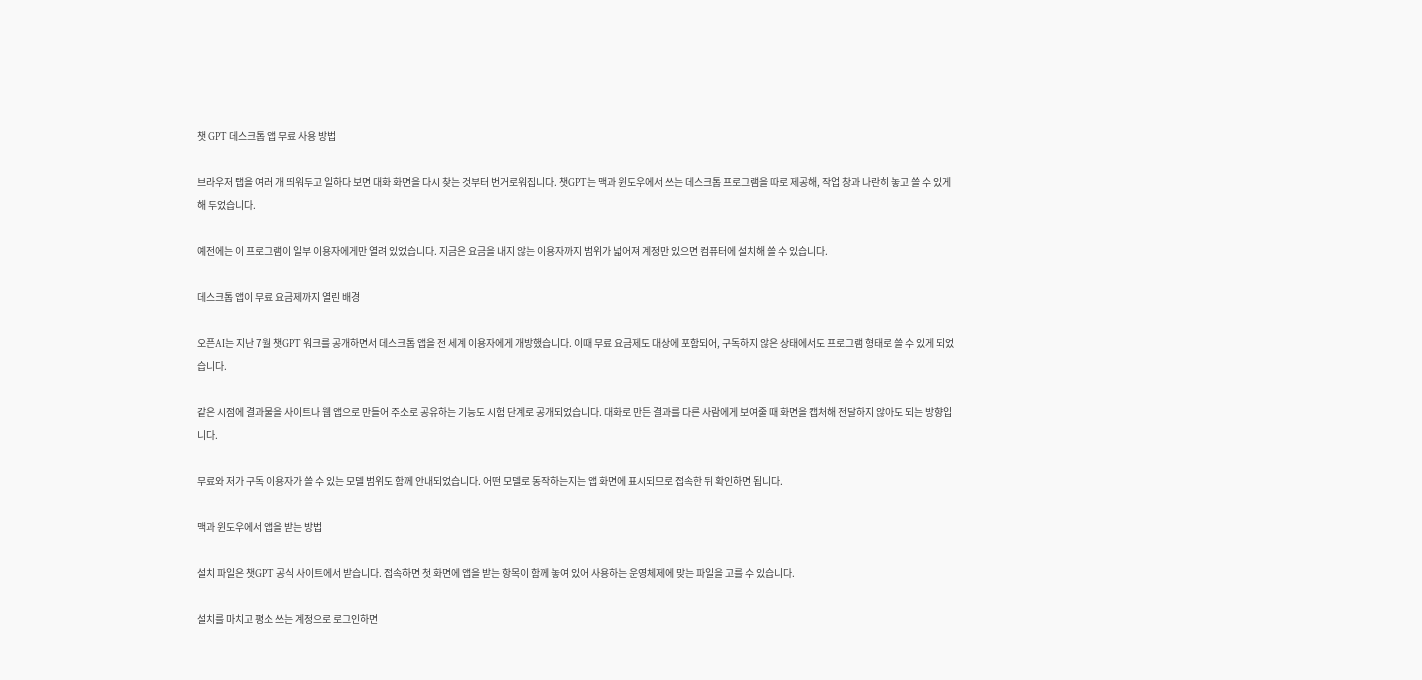챗 GPT 데스크톱 앱 무료 사용 방법

브라우저 탭을 여러 개 띄워두고 일하다 보면 대화 화면을 다시 찾는 것부터 번거로워집니다. 챗GPT는 맥과 윈도우에서 쓰는 데스크톱 프로그램을 따로 제공해, 작업 창과 나란히 놓고 쓸 수 있게 해 두었습니다.

예전에는 이 프로그램이 일부 이용자에게만 열려 있었습니다. 지금은 요금을 내지 않는 이용자까지 범위가 넓어져 계정만 있으면 컴퓨터에 설치해 쓸 수 있습니다.

데스크톱 앱이 무료 요금제까지 열린 배경

오픈AI는 지난 7월 챗GPT 워크를 공개하면서 데스크톱 앱을 전 세계 이용자에게 개방했습니다. 이때 무료 요금제도 대상에 포함되어, 구독하지 않은 상태에서도 프로그램 형태로 쓸 수 있게 되었습니다.

같은 시점에 결과물을 사이트나 웹 앱으로 만들어 주소로 공유하는 기능도 시험 단계로 공개되었습니다. 대화로 만든 결과를 다른 사람에게 보여줄 때 화면을 캡처해 전달하지 않아도 되는 방향입니다.

무료와 저가 구독 이용자가 쓸 수 있는 모델 범위도 함께 안내되었습니다. 어떤 모델로 동작하는지는 앱 화면에 표시되므로 접속한 뒤 확인하면 됩니다.

맥과 윈도우에서 앱을 받는 방법

설치 파일은 챗GPT 공식 사이트에서 받습니다. 접속하면 첫 화면에 앱을 받는 항목이 함께 놓여 있어 사용하는 운영체제에 맞는 파일을 고를 수 있습니다.

설치를 마치고 평소 쓰는 계정으로 로그인하면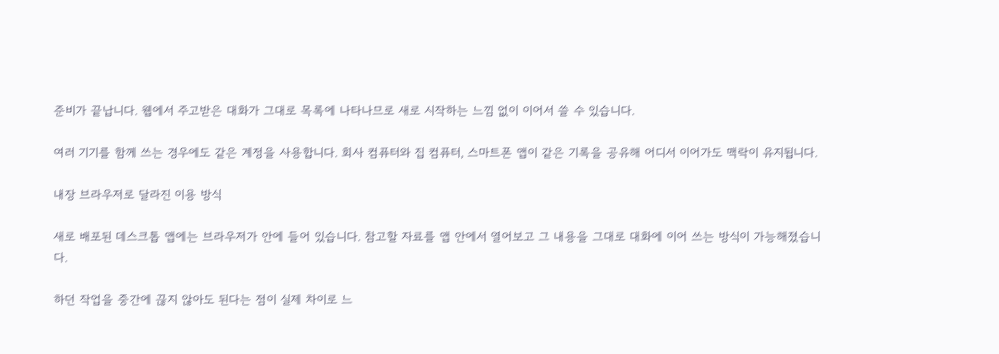준비가 끝납니다. 웹에서 주고받은 대화가 그대로 목록에 나타나므로 새로 시작하는 느낌 없이 이어서 쓸 수 있습니다.

여러 기기를 함께 쓰는 경우에도 같은 계정을 사용합니다. 회사 컴퓨터와 집 컴퓨터, 스마트폰 앱이 같은 기록을 공유해 어디서 이어가도 맥락이 유지됩니다.

내장 브라우저로 달라진 이용 방식

새로 배포된 데스크톱 앱에는 브라우저가 안에 들어 있습니다. 참고할 자료를 앱 안에서 열어보고 그 내용을 그대로 대화에 이어 쓰는 방식이 가능해졌습니다.

하던 작업을 중간에 끊지 않아도 된다는 점이 실제 차이로 느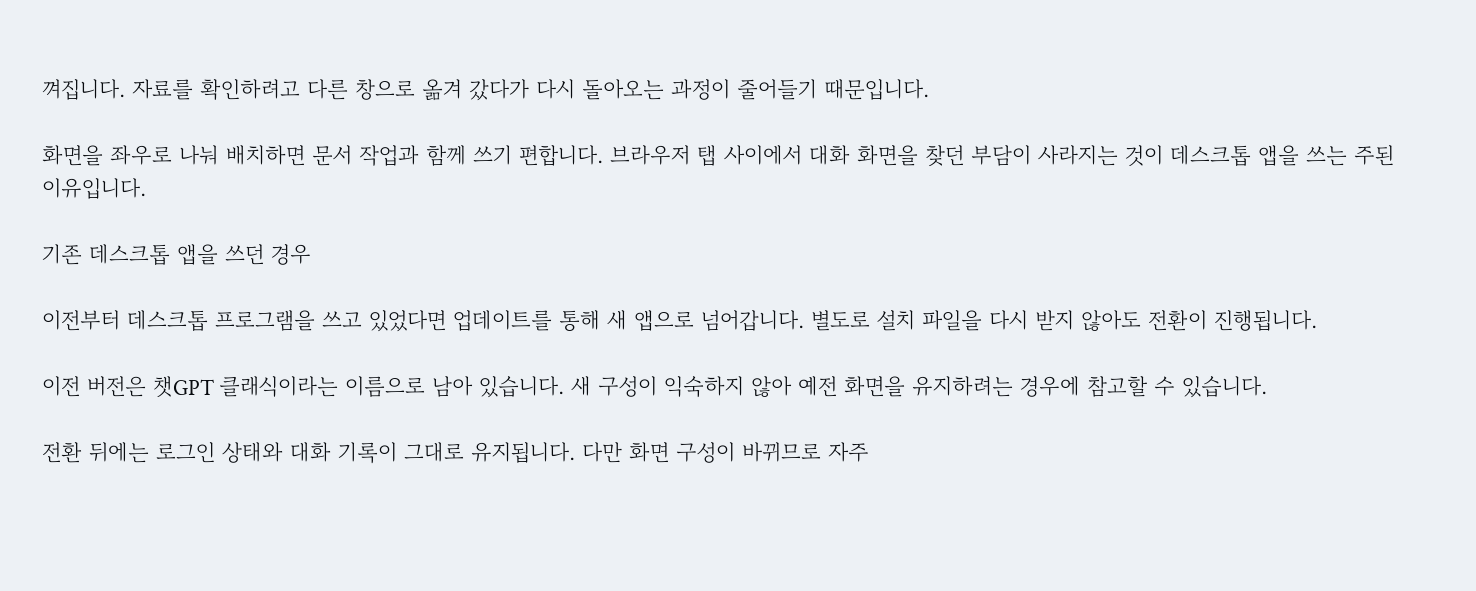껴집니다. 자료를 확인하려고 다른 창으로 옮겨 갔다가 다시 돌아오는 과정이 줄어들기 때문입니다.

화면을 좌우로 나눠 배치하면 문서 작업과 함께 쓰기 편합니다. 브라우저 탭 사이에서 대화 화면을 찾던 부담이 사라지는 것이 데스크톱 앱을 쓰는 주된 이유입니다.

기존 데스크톱 앱을 쓰던 경우

이전부터 데스크톱 프로그램을 쓰고 있었다면 업데이트를 통해 새 앱으로 넘어갑니다. 별도로 설치 파일을 다시 받지 않아도 전환이 진행됩니다.

이전 버전은 챗GPT 클래식이라는 이름으로 남아 있습니다. 새 구성이 익숙하지 않아 예전 화면을 유지하려는 경우에 참고할 수 있습니다.

전환 뒤에는 로그인 상태와 대화 기록이 그대로 유지됩니다. 다만 화면 구성이 바뀌므로 자주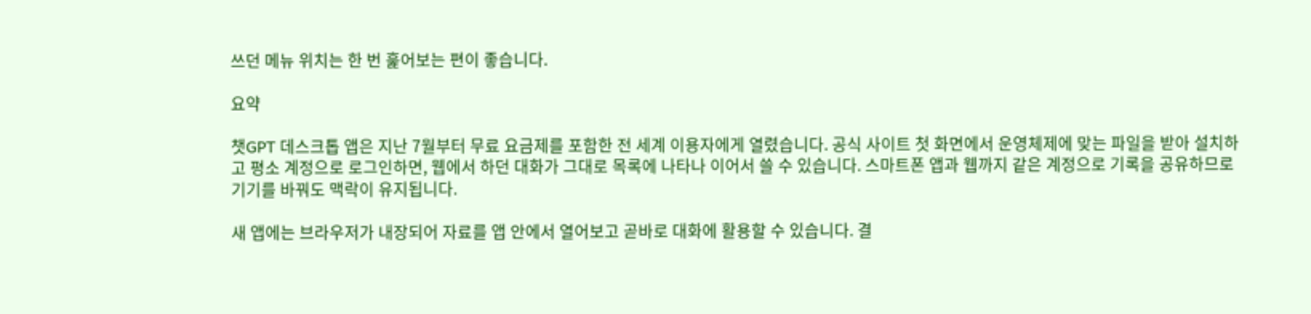쓰던 메뉴 위치는 한 번 훑어보는 편이 좋습니다.

요약

챗GPT 데스크톱 앱은 지난 7월부터 무료 요금제를 포함한 전 세계 이용자에게 열렸습니다. 공식 사이트 첫 화면에서 운영체제에 맞는 파일을 받아 설치하고 평소 계정으로 로그인하면, 웹에서 하던 대화가 그대로 목록에 나타나 이어서 쓸 수 있습니다. 스마트폰 앱과 웹까지 같은 계정으로 기록을 공유하므로 기기를 바꿔도 맥락이 유지됩니다.

새 앱에는 브라우저가 내장되어 자료를 앱 안에서 열어보고 곧바로 대화에 활용할 수 있습니다. 결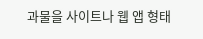과물을 사이트나 웹 앱 형태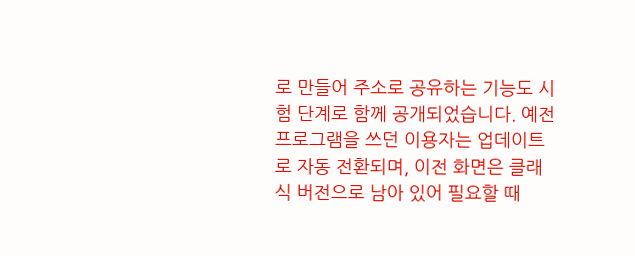로 만들어 주소로 공유하는 기능도 시험 단계로 함께 공개되었습니다. 예전 프로그램을 쓰던 이용자는 업데이트로 자동 전환되며, 이전 화면은 클래식 버전으로 남아 있어 필요할 때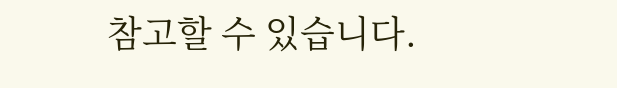참고할 수 있습니다.